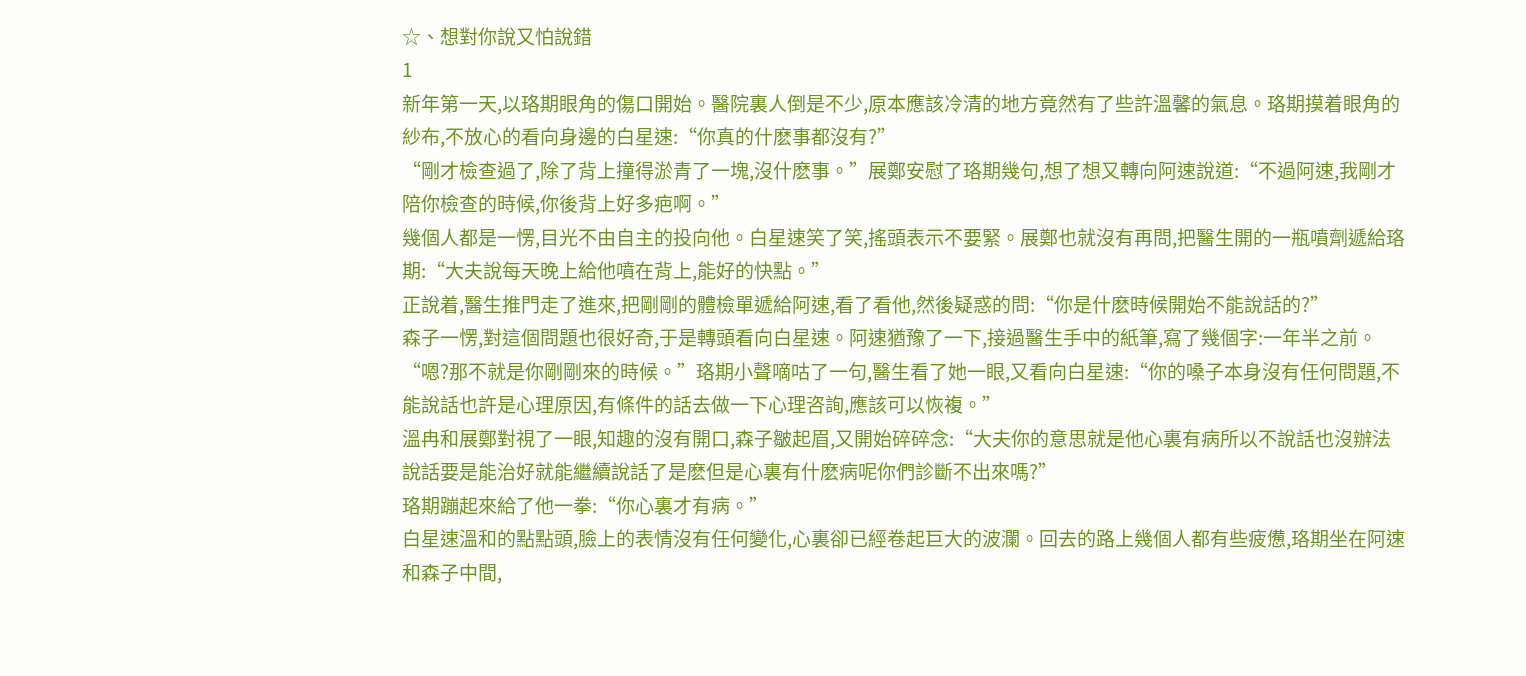☆、想對你說又怕說錯
1
新年第一天,以珞期眼角的傷口開始。醫院裏人倒是不少,原本應該冷清的地方竟然有了些許溫馨的氣息。珞期摸着眼角的紗布,不放心的看向身邊的白星速:“你真的什麽事都沒有?”
“剛才檢查過了,除了背上撞得淤青了一塊,沒什麽事。”展鄭安慰了珞期幾句,想了想又轉向阿速說道:“不過阿速,我剛才陪你檢查的時候,你後背上好多疤啊。”
幾個人都是一愣,目光不由自主的投向他。白星速笑了笑,搖頭表示不要緊。展鄭也就沒有再問,把醫生開的一瓶噴劑遞給珞期:“大夫說每天晚上給他噴在背上,能好的快點。”
正說着,醫生推門走了進來,把剛剛的體檢單遞給阿速,看了看他,然後疑惑的問:“你是什麽時候開始不能說話的?”
森子一愣,對這個問題也很好奇,于是轉頭看向白星速。阿速猶豫了一下,接過醫生手中的紙筆,寫了幾個字:一年半之前。
“嗯?那不就是你剛剛來的時候。”珞期小聲嘀咕了一句,醫生看了她一眼,又看向白星速:“你的嗓子本身沒有任何問題,不能說話也許是心理原因,有條件的話去做一下心理咨詢,應該可以恢複。”
溫冉和展鄭對視了一眼,知趣的沒有開口,森子皺起眉,又開始碎碎念:“大夫你的意思就是他心裏有病所以不說話也沒辦法說話要是能治好就能繼續說話了是麽但是心裏有什麽病呢你們診斷不出來嗎?”
珞期蹦起來給了他一拳:“你心裏才有病。”
白星速溫和的點點頭,臉上的表情沒有任何變化,心裏卻已經卷起巨大的波瀾。回去的路上幾個人都有些疲憊,珞期坐在阿速和森子中間,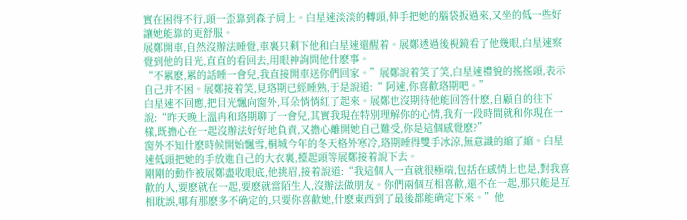實在困得不行,頭一歪靠到森子肩上。白星速淡淡的轉頭,伸手把她的腦袋扳過來,又坐的低一些好讓她能靠的更舒服。
展鄭開車,自然沒辦法睡覺,車裏只剩下他和白星速還醒着。展鄭透過後視鏡看了他幾眼,白星速察覺到他的目光,直直的看回去,用眼神詢問他什麽事。
“不累麽,累的話睡一會兒,我直接開車送你們回家。”展鄭說着笑了笑,白星速禮貌的搖搖頭,表示自己并不困。展鄭接着笑,見珞期已經睡熟,于是說道:“ 阿速,你喜歡珞期吧。”
白星速不回應,把目光飄向窗外,耳朵悄悄紅了起來。展鄭也沒期待他能回答什麽,自顧自的往下說:“昨天晚上溫冉和珞期聊了一會兒,其實我現在特別理解你的心情,我有一段時間就和你現在一樣,既擔心在一起沒辦法好好地負責,又擔心離開她自己難受,你是這個感覺麽?”
窗外不知什麽時候開始飄雪,桐城今年的冬天格外寒冷,珞期睡得雙手冰涼,無意識的縮了縮。白星速低頭把她的手放進自己的大衣裏,擡起頭等展鄭接着說下去。
剛剛的動作被展鄭盡收眼底,他挑眉,接着說道:“我這個人一直就很極端,包括在感情上也是,對我喜歡的人,要麽就在一起,要麽就當陌生人,沒辦法做朋友。你們兩個互相喜歡,還不在一起,那只能是互相耽誤,哪有那麽多不确定的,只要你喜歡她,什麽東西到了最後都能确定下來。”他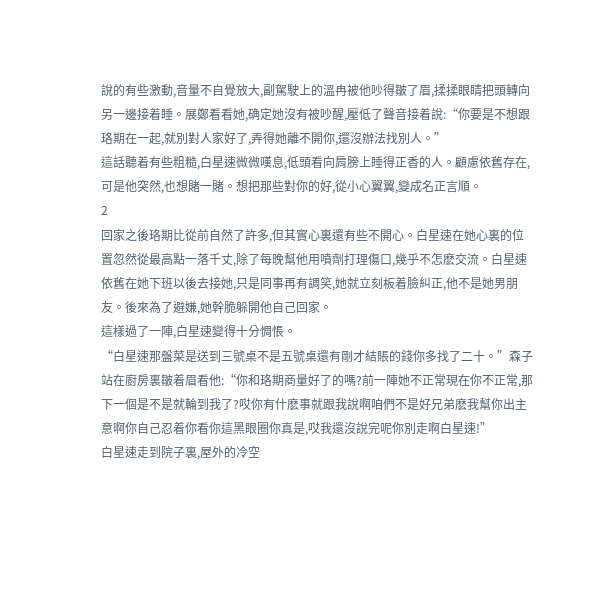說的有些激動,音量不自覺放大,副駕駛上的溫冉被他吵得皺了眉,揉揉眼睛把頭轉向另一邊接着睡。展鄭看看她,确定她沒有被吵醒,壓低了聲音接着說:“你要是不想跟珞期在一起,就別對人家好了,弄得她離不開你,還沒辦法找別人。”
這話聽着有些粗糙,白星速微微嘆息,低頭看向肩膀上睡得正香的人。顧慮依舊存在,可是他突然,也想賭一賭。想把那些對你的好,從小心翼翼,變成名正言順。
2
回家之後珞期比從前自然了許多,但其實心裏還有些不開心。白星速在她心裏的位置忽然從最高點一落千丈,除了每晚幫他用噴劑打理傷口,幾乎不怎麽交流。白星速依舊在她下班以後去接她,只是同事再有調笑,她就立刻板着臉糾正,他不是她男朋友。後來為了避嫌,她幹脆躲開他自己回家。
這樣過了一陣,白星速變得十分惆悵。
“白星速那盤菜是送到三號桌不是五號桌還有剛才結賬的錢你多找了二十。”森子站在廚房裏皺着眉看他:“你和珞期商量好了的嗎?前一陣她不正常現在你不正常,那下一個是不是就輪到我了?哎你有什麽事就跟我說啊咱們不是好兄弟麽我幫你出主意啊你自己忍着你看你這黑眼圈你真是,哎我還沒說完呢你別走啊白星速!”
白星速走到院子裏,屋外的冷空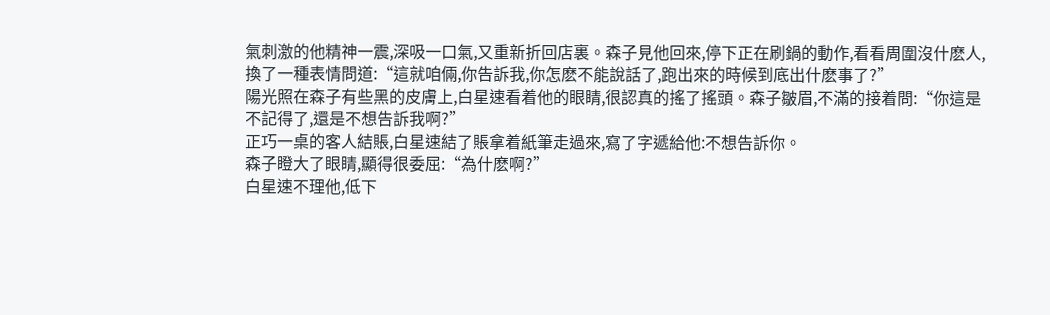氣刺激的他精神一震,深吸一口氣,又重新折回店裏。森子見他回來,停下正在刷鍋的動作,看看周圍沒什麽人,換了一種表情問道:“這就咱倆,你告訴我,你怎麽不能說話了,跑出來的時候到底出什麽事了?”
陽光照在森子有些黑的皮膚上,白星速看着他的眼睛,很認真的搖了搖頭。森子皺眉,不滿的接着問:“你這是不記得了,還是不想告訴我啊?”
正巧一桌的客人結賬,白星速結了賬拿着紙筆走過來,寫了字遞給他:不想告訴你。
森子瞪大了眼睛,顯得很委屈:“為什麽啊?”
白星速不理他,低下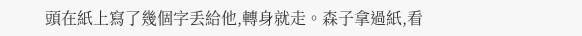頭在紙上寫了幾個字丢給他,轉身就走。森子拿過紙,看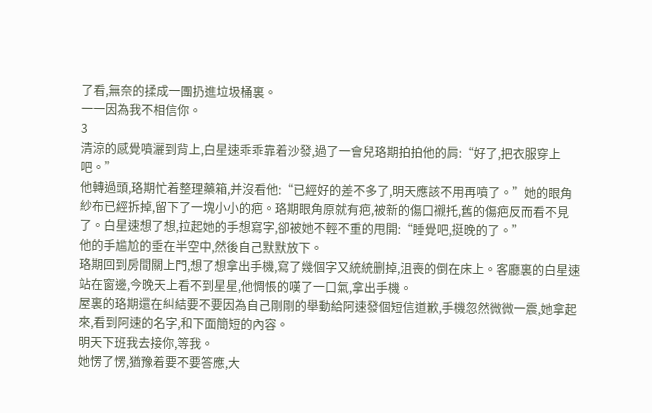了看,無奈的揉成一團扔進垃圾桶裏。
一一因為我不相信你。
3
清涼的感覺噴灑到背上,白星速乖乖靠着沙發,過了一會兒珞期拍拍他的肩:“好了,把衣服穿上吧。”
他轉過頭,珞期忙着整理藥箱,并沒看他:“已經好的差不多了,明天應該不用再噴了。”她的眼角紗布已經拆掉,留下了一塊小小的疤。珞期眼角原就有疤,被新的傷口襯托,舊的傷疤反而看不見了。白星速想了想,拉起她的手想寫字,卻被她不輕不重的甩開:“睡覺吧,挺晚的了。”
他的手尴尬的垂在半空中,然後自己默默放下。
珞期回到房間關上門,想了想拿出手機,寫了幾個字又統統删掉,沮喪的倒在床上。客廳裏的白星速站在窗邊,今晚天上看不到星星,他惆悵的嘆了一口氣,拿出手機。
屋裏的珞期還在糾結要不要因為自己剛剛的舉動給阿速發個短信道歉,手機忽然微微一震,她拿起來,看到阿速的名字,和下面簡短的內容。
明天下班我去接你,等我。
她愣了愣,猶豫着要不要答應,大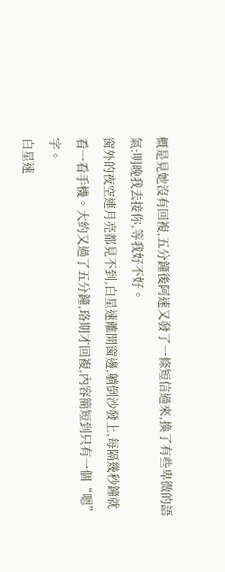概是見她沒有回複,五分鐘後阿速又發了一條短信過來,換了有些卑微的語氣:明晚我去接你,等我好不好。
窗外的夜空連月亮都見不到,白星速離開窗邊,躺倒沙發上,每隔幾秒鐘就看一看手機。大約又過了五分鐘,珞期才回複,內容簡短到只有一個“嗯”字。
白星速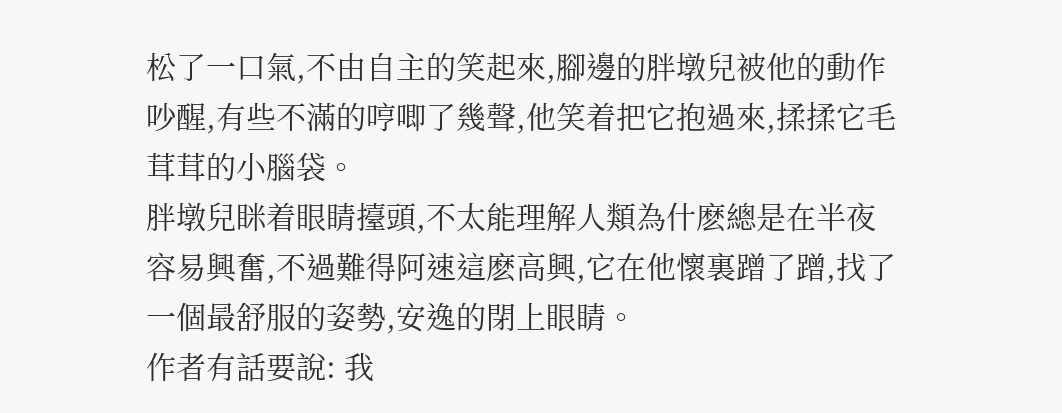松了一口氣,不由自主的笑起來,腳邊的胖墩兒被他的動作吵醒,有些不滿的哼唧了幾聲,他笑着把它抱過來,揉揉它毛茸茸的小腦袋。
胖墩兒眯着眼睛擡頭,不太能理解人類為什麽總是在半夜容易興奮,不過難得阿速這麽高興,它在他懷裏蹭了蹭,找了一個最舒服的姿勢,安逸的閉上眼睛。
作者有話要說: 我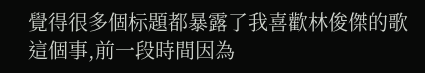覺得很多個标題都暴露了我喜歡林俊傑的歌這個事,前一段時間因為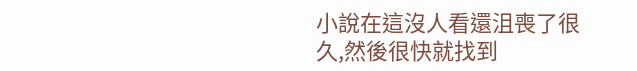小說在這沒人看還沮喪了很久,然後很快就找到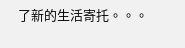了新的生活寄托。。。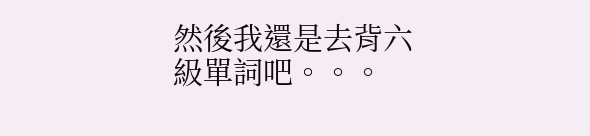然後我還是去背六級單詞吧。。。